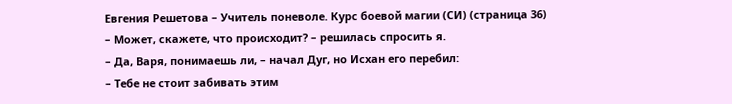Евгения Решетова – Учитель поневоле. Курс боевой магии (СИ) (страница 36)
– Может, скажете, что происходит? – решилась спросить я.
– Да, Варя, понимаешь ли, – начал Дуг, но Исхан его перебил:
– Тебе не стоит забивать этим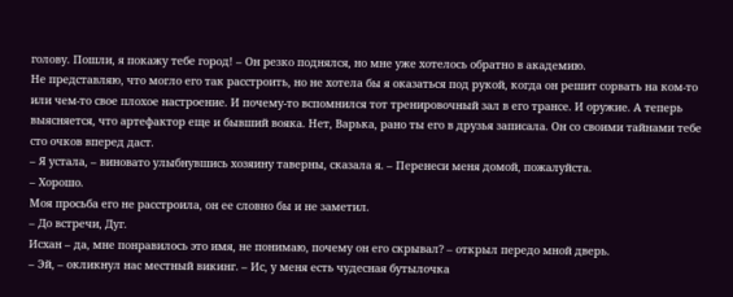голову. Пошли, я покажу тебе город! – Он резко поднялся, но мне уже хотелось обратно в академию.
Не представляю, что могло его так расстроить, но не хотела бы я оказаться под рукой, когда он решит сорвать на ком-то или чем-то свое плохое настроение. И почему-то вспомнился тот тренировочный зал в его трансе. И оружие. А теперь выясняется, что артефактор еще и бывший вояка. Нет, Варька, рано ты его в друзья записала. Он со своими тайнами тебе сто очков вперед даст.
– Я устала, – виновато улыбнувшись хозяину таверны, сказала я. – Перенеси меня домой, пожалуйста.
– Хорошо.
Моя просьба его не расстроила, он ее словно бы и не заметил.
– До встречи, Дуг.
Исхан – да, мне понравилось это имя, не понимаю, почему он его скрывал? – открыл передо мной дверь.
– Эй, – окликнул нас местный викинг. – Ис, у меня есть чудесная бутылочка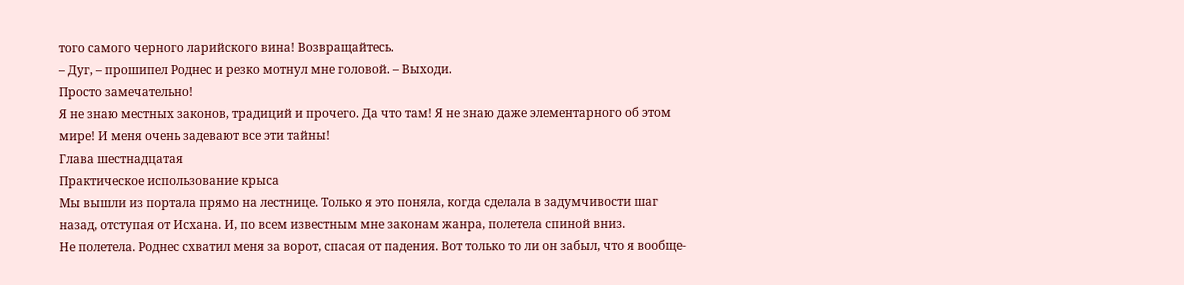того самого черного ларийского вина! Возвращайтесь.
– Дуг, – прошипел Роднес и резко мотнул мне головой. – Выходи.
Просто замечательно!
Я не знаю местных законов, традиций и прочего. Да что там! Я не знаю даже элементарного об этом мире! И меня очень задевают все эти тайны!
Глава шестнадцатая
Практическое использование крыса
Мы вышли из портала прямо на лестнице. Только я это поняла, когда сделала в задумчивости шаг назад, отступая от Исхана. И, по всем известным мне законам жанра, полетела спиной вниз.
Не полетела. Роднес схватил меня за ворот, спасая от падения. Вот только то ли он забыл, что я вообще-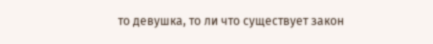то девушка, то ли что существует закон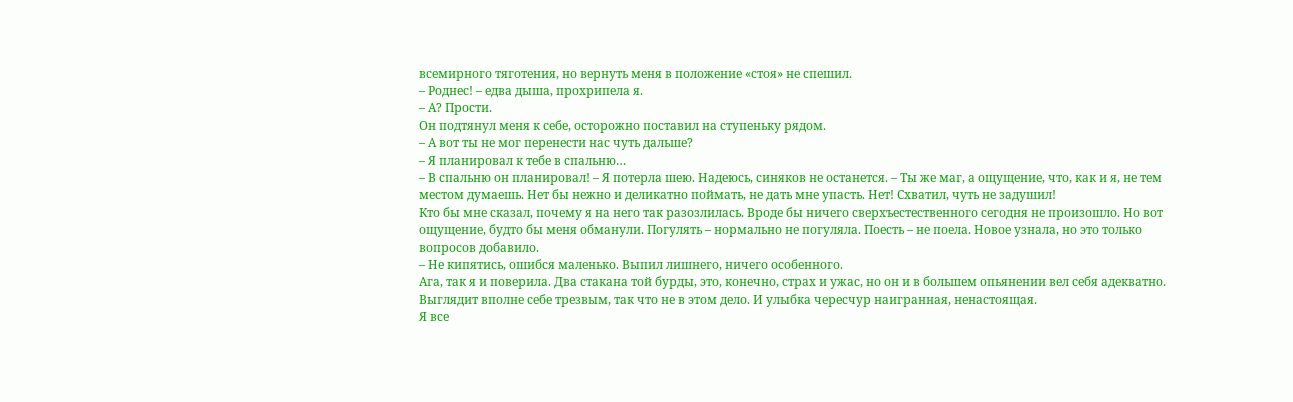всемирного тяготения, но вернуть меня в положение «стоя» не спешил.
– Роднес! – едва дыша, прохрипела я.
– А? Прости.
Он подтянул меня к себе, осторожно поставил на ступеньку рядом.
– А вот ты не мог перенести нас чуть дальше?
– Я планировал к тебе в спальню…
– В спальню он планировал! – Я потерла шею. Надеюсь, синяков не останется. – Ты же маг, а ощущение, что, как и я, не тем местом думаешь. Нет бы нежно и деликатно поймать, не дать мне упасть. Нет! Схватил, чуть не задушил!
Кто бы мне сказал, почему я на него так разозлилась. Вроде бы ничего сверхъестественного сегодня не произошло. Но вот ощущение, будто бы меня обманули. Погулять – нормально не погуляла. Поесть – не поела. Новое узнала, но это только вопросов добавило.
– Не кипятись, ошибся маленько. Выпил лишнего, ничего особенного.
Ага, так я и поверила. Два стакана той бурды, это, конечно, страх и ужас, но он и в большем опьянении вел себя адекватно. Выглядит вполне себе трезвым, так что не в этом дело. И улыбка чересчур наигранная, ненастоящая.
Я все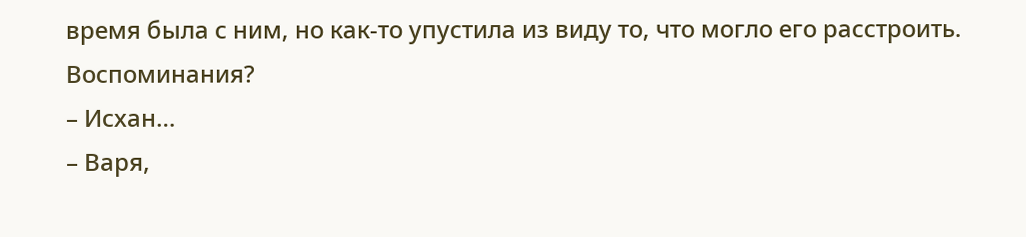время была с ним, но как-то упустила из виду то, что могло его расстроить. Воспоминания?
– Исхан…
– Варя,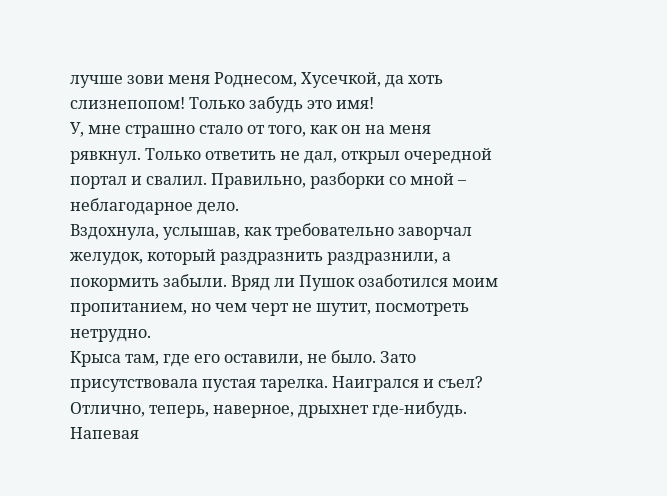лучше зови меня Роднесом, Хусечкой, да хоть слизнепопом! Только забудь это имя!
У, мне страшно стало от того, как он на меня рявкнул. Только ответить не дал, открыл очередной портал и свалил. Правильно, разборки со мной – неблагодарное дело.
Вздохнула, услышав, как требовательно заворчал желудок, который раздразнить раздразнили, а покормить забыли. Вряд ли Пушок озаботился моим пропитанием, но чем черт не шутит, посмотреть нетрудно.
Крыса там, где его оставили, не было. Зато присутствовала пустая тарелка. Наигрался и съел? Отлично, теперь, наверное, дрыхнет где-нибудь.
Напевая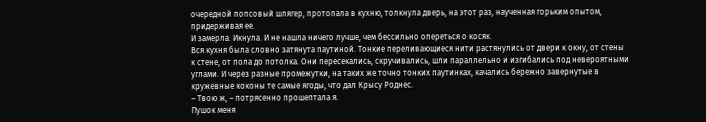очередной попсовый шлягер, протопала в кухню, толкнула дверь, на этот раз, наученная горьким опытом, придерживая ее.
И замерла. Икнула. И не нашла ничего лучше, чем бессильно опереться о косяк.
Вся кухня была словно затянута паутиной. Тонкие переливающиеся нити растянулись от двери к окну, от стены к стене, от пола до потолка. Они пересекались, скручивались, шли параллельно и изгибались под невероятными углами. И через разные промежутки, на таких же точно тонких паутинках, качались бережно завернутые в кружевные коконы те самые ягоды, что дал Крысу Роднес.
– Твою ж, – потрясенно прошептала я.
Пушок меня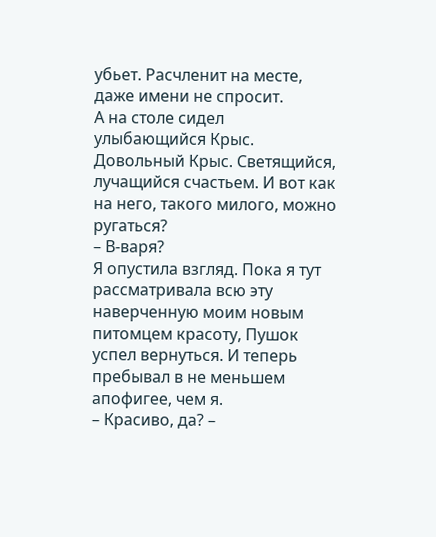убьет. Расчленит на месте, даже имени не спросит.
А на столе сидел улыбающийся Крыс. Довольный Крыс. Светящийся, лучащийся счастьем. И вот как на него, такого милого, можно ругаться?
– В-варя?
Я опустила взгляд. Пока я тут рассматривала всю эту наверченную моим новым питомцем красоту, Пушок успел вернуться. И теперь пребывал в не меньшем апофигее, чем я.
– Красиво, да? –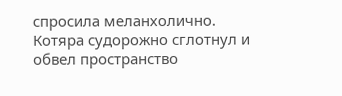спросила меланхолично.
Котяра судорожно сглотнул и обвел пространство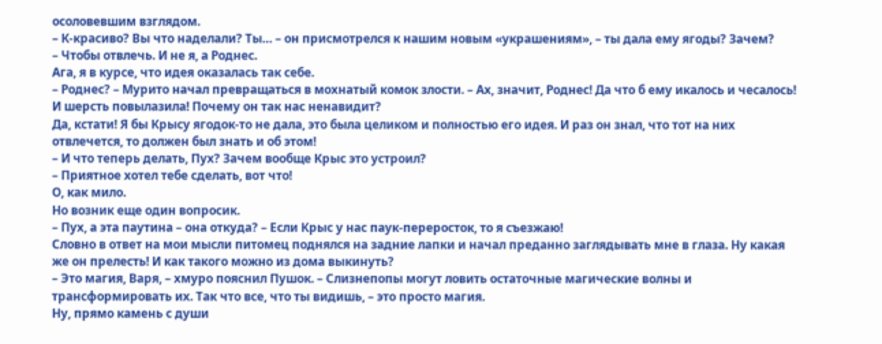осоловевшим взглядом.
– К-красиво? Вы что наделали? Ты… – он присмотрелся к нашим новым «украшениям», – ты дала ему ягоды? Зачем?
– Чтобы отвлечь. И не я, а Роднес.
Ага, я в курсе, что идея оказалась так себе.
– Роднес? – Мурито начал превращаться в мохнатый комок злости. – Ах, значит, Роднес! Да что б ему икалось и чесалось! И шерсть повылазила! Почему он так нас ненавидит?
Да, кстати! Я бы Крысу ягодок-то не дала, это была целиком и полностью его идея. И раз он знал, что тот на них отвлечется, то должен был знать и об этом!
– И что теперь делать, Пух? Зачем вообще Крыс это устроил?
– Приятное хотел тебе сделать, вот что!
О, как мило.
Но возник еще один вопросик.
– Пух, а эта паутина – она откуда? – Если Крыс у нас паук-переросток, то я съезжаю!
Словно в ответ на мои мысли питомец поднялся на задние лапки и начал преданно заглядывать мне в глаза. Ну какая же он прелесть! И как такого можно из дома выкинуть?
– Это магия, Варя, – хмуро пояснил Пушок. – Слизнепопы могут ловить остаточные магические волны и трансформировать их. Так что все, что ты видишь, – это просто магия.
Ну, прямо камень с души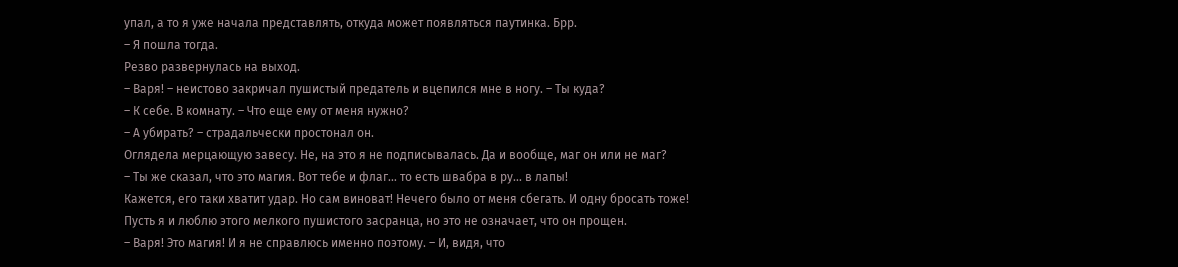упал, а то я уже начала представлять, откуда может появляться паутинка. Брр.
– Я пошла тогда.
Резво развернулась на выход.
– Варя! – неистово закричал пушистый предатель и вцепился мне в ногу. – Ты куда?
– К себе. В комнату. – Что еще ему от меня нужно?
– А убирать? – страдальчески простонал он.
Оглядела мерцающую завесу. Не, на это я не подписывалась. Да и вообще, маг он или не маг?
– Ты же сказал, что это магия. Вот тебе и флаг… то есть швабра в ру… в лапы!
Кажется, его таки хватит удар. Но сам виноват! Нечего было от меня сбегать. И одну бросать тоже!
Пусть я и люблю этого мелкого пушистого засранца, но это не означает, что он прощен.
– Варя! Это магия! И я не справлюсь именно поэтому. – И, видя, что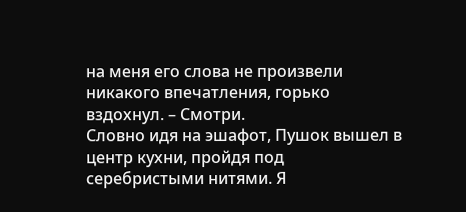на меня его слова не произвели никакого впечатления, горько вздохнул. – Смотри.
Словно идя на эшафот, Пушок вышел в центр кухни, пройдя под серебристыми нитями. Я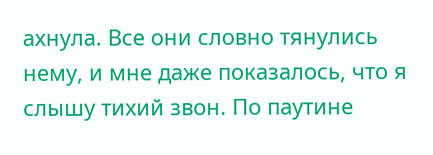ахнула. Все они словно тянулись нему, и мне даже показалось, что я слышу тихий звон. По паутине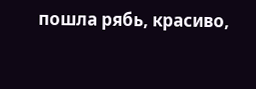пошла рябь, красиво,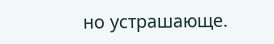но устрашающе.